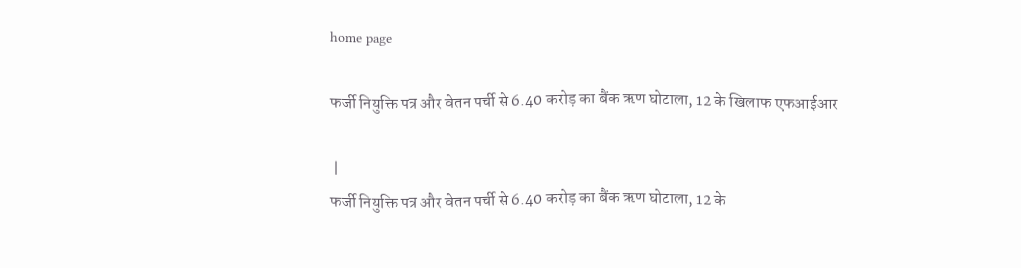home page

फर्जी नियुक्ति पत्र और वेतन पर्ची से 6.40 करोड़ का बैंक ऋण घोटाला, 12 के खिलाफ एफआईआर

 |
फर्जी नियुक्ति पत्र और वेतन पर्ची से 6.40 करोड़ का बैंक ऋण घोटाला, 12 के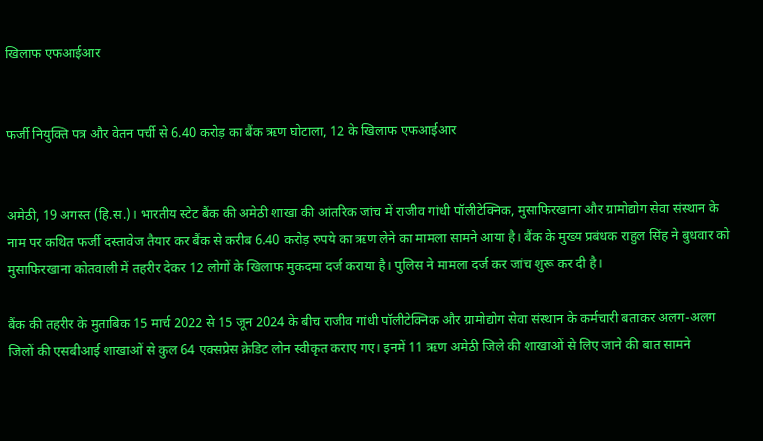खिलाफ एफआईआर


फर्जी नियुक्ति पत्र और वेतन पर्ची से 6.40 करोड़ का बैंक ऋण घोटाला, 12 के खिलाफ एफआईआर


अमेठी, 19 अगस्त (हि.स.)। भारतीय स्टेट बैंक की अमेठी शाखा की आंतरिक जांच में राजीव गांधी पॉलीटेक्निक, मुसाफिरखाना और ग्रामोद्योग सेवा संस्थान के नाम पर कथित फर्जी दस्तावेज तैयार कर बैंक से करीब 6.40 करोड़ रुपये का ऋण लेने का मामला सामने आया है। बैंक के मुख्य प्रबंधक राहुल सिंह ने बुधवार को मुसाफिरखाना कोतवाली में तहरीर देकर 12 लोगों के खिलाफ मुकदमा दर्ज कराया है। पुलिस ने मामला दर्ज कर जांच शुरू कर दी है।

बैंक की तहरीर के मुताबिक 15 मार्च 2022 से 15 जून 2024 के बीच राजीव गांधी पॉलीटेक्निक और ग्रामोद्योग सेवा संस्थान के कर्मचारी बताकर अलग-अलग जिलों की एसबीआई शाखाओं से कुल 64 एक्सप्रेस क्रेडिट लोन स्वीकृत कराए गए। इनमें 11 ऋण अमेठी जिले की शाखाओं से लिए जाने की बात सामने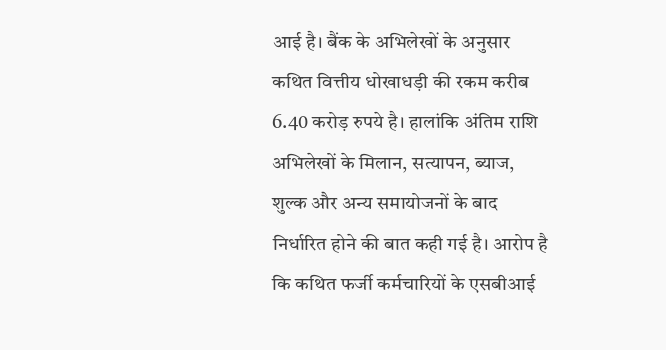आई है। बैंक के अभिलेखों के अनुसार कथित वित्तीय धोखाधड़ी की रकम करीब 6.40 करोड़ रुपये है। हालांकि अंतिम राशि अभिलेखों के मिलान, सत्यापन, ब्याज, शुल्क और अन्य समायोजनों के बाद निर्धारित होने की बात कही गई है। आरोप है कि कथित फर्जी कर्मचारियों के एसबीआई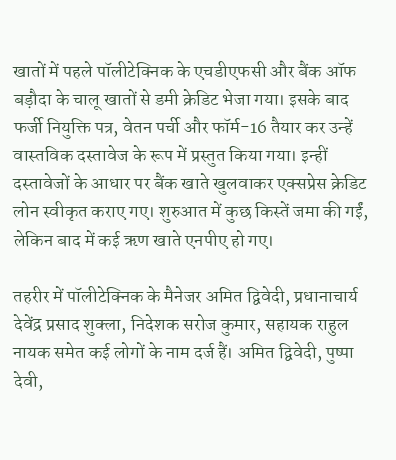खातों में पहले पॉलीटेक्निक के एचडीएफसी और बैंक ऑफ बड़ौदा के चालू खातों से डमी क्रेडिट भेजा गया। इसके बाद फर्जी नियुक्ति पत्र, वेतन पर्ची और फॉर्म-16 तैयार कर उन्हें वास्तविक दस्तावेज के रूप में प्रस्तुत किया गया। इन्हीं दस्तावेजों के आधार पर बैंक खाते खुलवाकर एक्सप्रेस क्रेडिट लोन स्वीकृत कराए गए। शुरुआत में कुछ किस्तें जमा की गईं, लेकिन बाद में कई ऋण खाते एनपीए हो गए।

तहरीर में पॉलीटेक्निक के मैनेजर अमित द्विवेदी, प्रधानाचार्य देवेंद्र प्रसाद शुक्ला, निदेशक सरोज कुमार, सहायक राहुल नायक समेत कई लोगों के नाम दर्ज हैं। अमित द्विवेदी, पुष्पा देवी,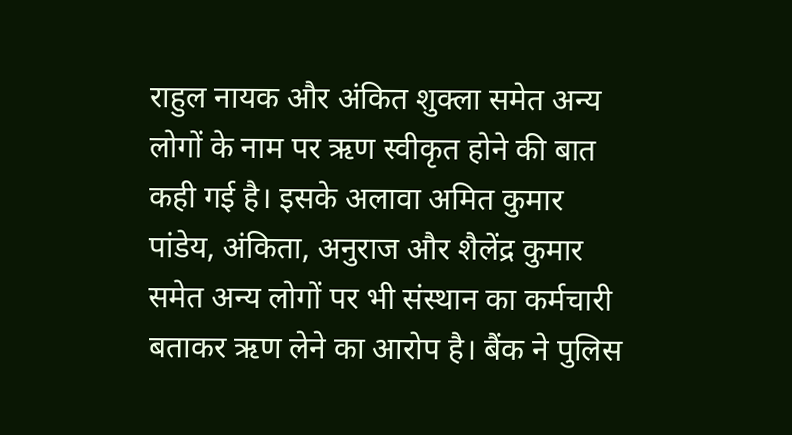राहुल नायक और अंकित शुक्ला समेत अन्य लोगों के नाम पर ऋण स्वीकृत होने की बात कही गई है। इसके अलावा अमित कुमार पांडेय, अंकिता, अनुराज और शैलेंद्र कुमार समेत अन्य लोगों पर भी संस्थान का कर्मचारी बताकर ऋण लेने का आरोप है। बैंक ने पुलिस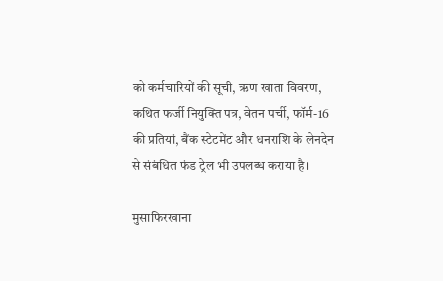को कर्मचारियों की सूची, ऋण खाता विवरण, कथित फर्जी नियुक्ति पत्र, वेतन पर्ची, फॉर्म-16 की प्रतियां, बैंक स्टेटमेंट और धनराशि के लेनदेन से संबंधित फंड ट्रेल भी उपलब्ध कराया है।

मुसाफिरखाना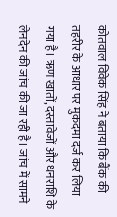कोतवाल विवेक सिंह ने बताया कि बैंक की तहरीर के आधार पर मुकदमा दर्ज कर लिया गया है। ऋण खातों, दस्तावेजों और धनराशि के लेनदेन की जांच की जा रही है। जांच में सामने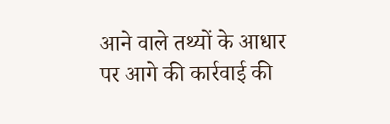आने वाले तथ्यों के आधार पर आगे की कार्रवाई की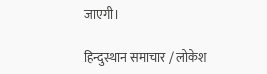जाएगी।

हिन्दुस्थान समाचार / लोकेश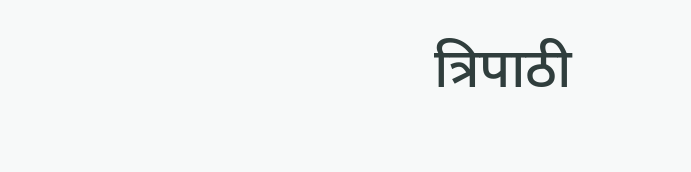त्रिपाठी